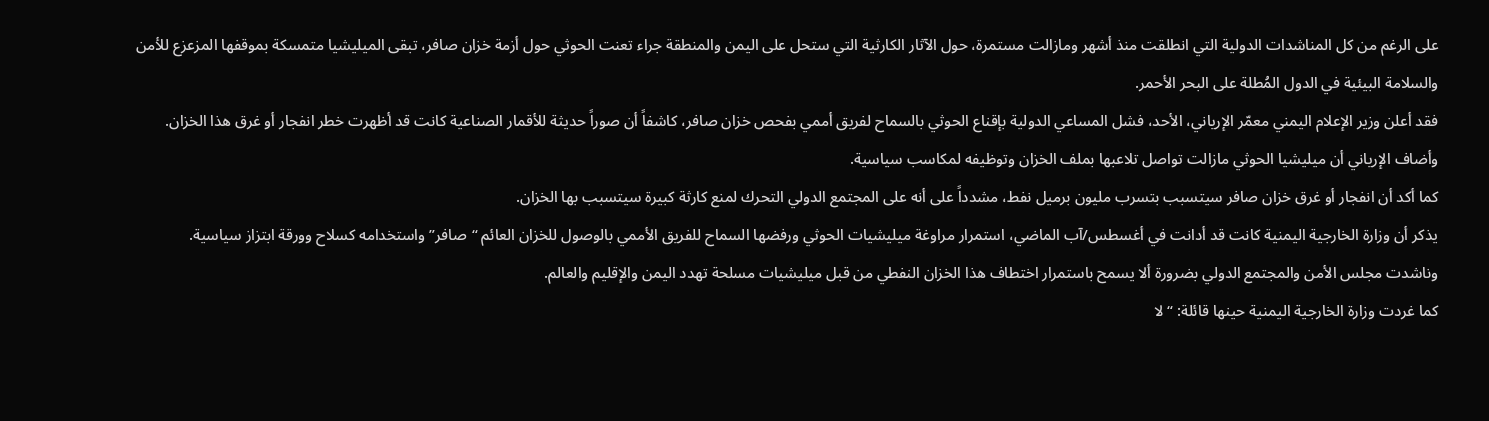على الرغم من كل المناشدات الدولية التي انطلقت منذ أشهر ومازالت مستمرة، حول الآثار الكارثية التي ستحل على اليمن والمنطقة جراء تعنت الحوثي حول أزمة خزان صافر، تبقى الميليشيا متمسكة بموقفها المزعزع للأمن والسلامة البيئية في الدول المُطلة على البحر الأحمر.
فقد أعلن وزير الإعلام اليمني معمّر الإرياني، الأحد، فشل المساعي الدولية بإقناع الحوثي بالسماح لفريق أممي بفحص خزان صافر، كاشفاً أن صوراً حديثة للأقمار الصناعية كانت قد أظهرت خطر انفجار أو غرق هذا الخزان.
وأضاف الإرياني أن ميليشيا الحوثي مازالت تواصل تلاعبها بملف الخزان وتوظيفه لمكاسب سياسية.
كما أكد أن انفجار أو غرق خزان صافر سيتسبب بتسرب مليون برميل نفط، مشدداً على أنه على المجتمع الدولي التحرك لمنع كارثة كبيرة سيتسبب بها الخزان.
يذكر أن وزارة الخارجية اليمنية كانت قد أدانت في أغسطس/آب الماضي، استمرار مراوغة ميليشيات الحوثي ورفضها السماح للفريق الأممي بالوصول للخزان العائم “صافر” واستخدامه كسلاح وورقة ابتزاز سياسية.
وناشدت مجلس الأمن والمجتمع الدولي بضرورة ألا يسمح باستمرار اختطاف هذا الخزان النفطي من قبل ميليشيات مسلحة تهدد اليمن والإقليم والعالم.
كما غردت وزارة الخارجية اليمنية حينها قائلة: “لا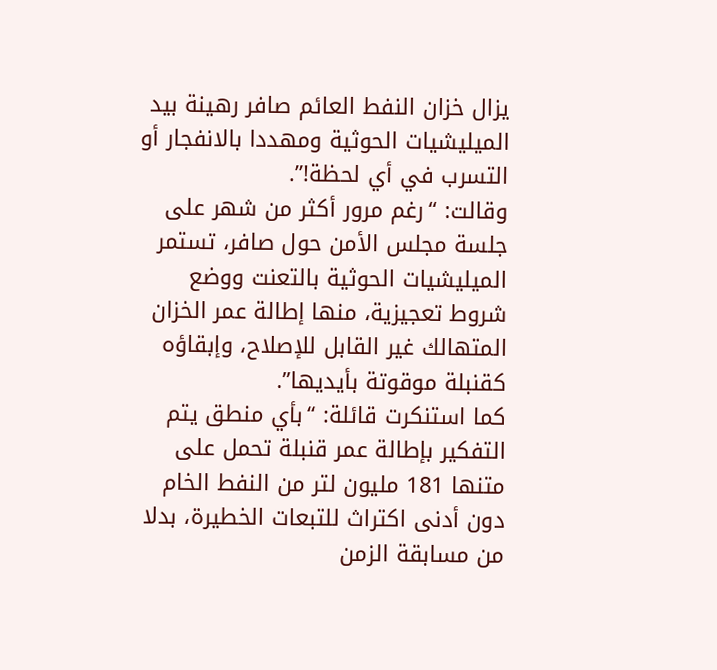يزال خزان النفط العائم صافر رهينة بيد الميليشيات الحوثية ومهددا بالانفجار أو التسرب في أي لحظة!”.
وقالت: “رغم مرور أكثر من شهر على جلسة مجلس الأمن حول صافر، تستمر الميليشيات الحوثية بالتعنت ووضع شروط تعجيزية، منها إطالة عمر الخزان المتهالك غير القابل للإصلاح، وإبقاؤه كقنبلة موقوتة بأيديها”.
كما استنكرت قائلة: “بأي منطق يتم التفكير بإطالة عمر قنبلة تحمل على متنها 181 مليون لتر من النفط الخام دون أدنى اكتراث للتبعات الخطيرة، بدلا من مسابقة الزمن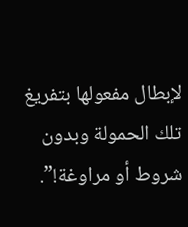لإبطال مفعولها بتفريغ تلك الحمولة وبدون شروط أو مراوغة!”.